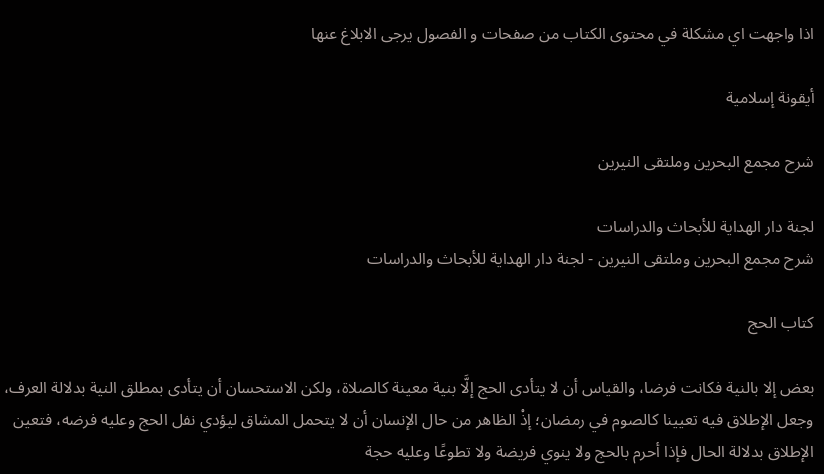اذا واجهت اي مشكلة في محتوى الكتاب من صفحات و الفصول يرجى الابلاغ عنها

أيقونة إسلامية

شرح مجمع البحرين وملتقى النيرين

لجنة دار الهداية للأبحاث والدراسات
شرح مجمع البحرين وملتقى النيرين - لجنة دار الهداية للأبحاث والدراسات

كتاب الحج

بعض إلا بالنية فكانت فرضا، والقياس أن لا يتأدى الحج إلَّا بنية معينة كالصلاة، ولكن الاستحسان أن يتأدى بمطلق النية بدلالة العرف، وجعل الإطلاق فيه تعيينا كالصوم في رمضان؛ إذْ الظاهر من حال الإنسان أن لا يتحمل المشاق ليؤدي نفل الحج وعليه فرضه، فتعين الإطلاق بدلالة الحال فإذا أحرم بالحج ولا ينوي فريضة ولا تطوعًا وعليه حجة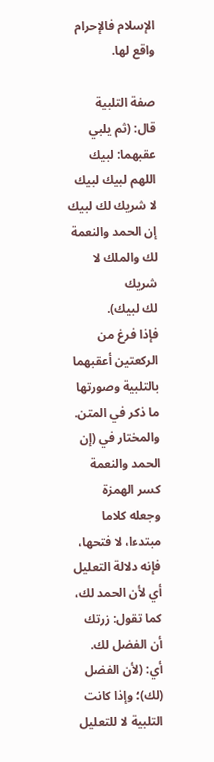الإسلام فالإحرام واقع لها.

صفة التلبية
قال: (ثم يلبي عقبهما: لبيك اللهم لبيك لبيك لا شريك لك لبيك إن الحمد والنعمة لك والملك لا شريك
لك لبيك).
فإذا فرغ من الركعتين أعقبهما بالتلبية وصورتها ما ذكر في المتن. والمختار في (إن الحمد والنعمة كسر الهمزة وجعله كلاما مبتدءا، لا فتحها، فإنه دلالة التعليل أي لأن الحمد لك، كما تقول: زرتك أن الفضل لك. أي: (لأن الفضل (لك)؛ وإذا كانت التلبية لا للتعليل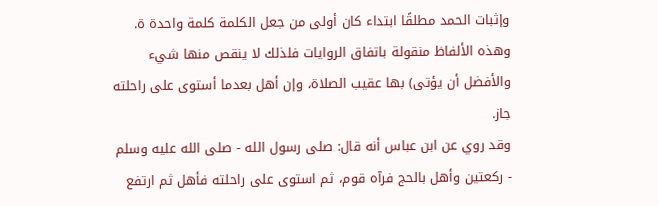وإثبات الحمد مطلقًا ابتداء كان أولى من جعل الكلمة كلمة واحدة ة. وهذه الألفاظ منقولة باتفاق الروايات فلذلك لا ينقص منها شيء والأفضل أن يؤتى) بها عقيب الصلاة، وإن أهل بعدما أستوى على راحلته جاز.
وقد روي عن ابن عباس أنه قال: صلى رسول الله - صلى الله عليه وسلم - ركعتين وأهل بالحج فرآه قوم، ثم استوى على راحلته فأهل ثم ارتفع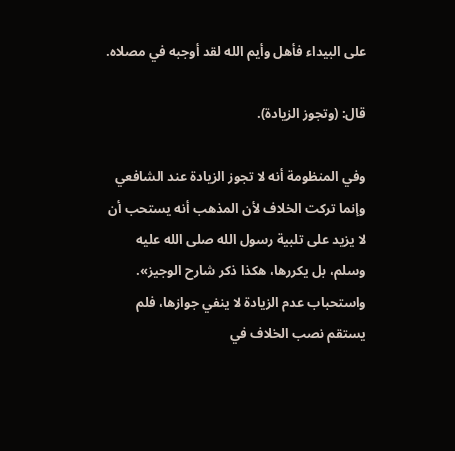على البيداء فأهل وأيم الله لقد أوجبه في مصلاه.

قال: (وتجوز الزيادة).

وفي المنظومة أنه لا تجوز الزيادة عند الشافعي وإنما تركت الخلاف لأن المذهب أنه يستحب أن لا يزيد على تلبية رسول الله صلى الله عليه وسلم، بل يكررها، هكذا ذكر شارح الوجيز».
واستحباب عدم الزيادة لا ينفي جوازها، فلم يستقم نصب الخلاف في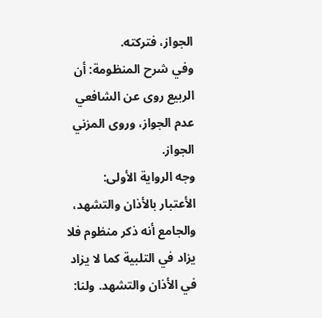الجواز، فتركته.
وفي شرح المنظومة: أن الربيع روى عن الشافعي عدم الجواز، وروى المزني الجواز.
وجه الرواية الأولى: الأعتبار بالأذان والتشهد، والجامع أنه ذكر منظوم فلا يزاد في التلبية كما لا يزاد في الأذان والتشهد. ولنا: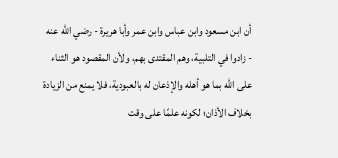أن ابن مسعود وابن عباس وابن عمر وأبا هريرة - رضي الله عنه - زادوا في التلبية، وهم المقتدى بهم، ولأن المقصود هو الثناء على الله بما هو أهله والإذعان له بالعبودية، فلا يمنع من الزيادة بخلاف الأذان؛ لكونه علمًا على وقت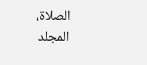الصلاة،
المجلد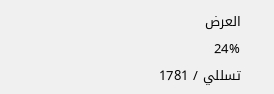العرض
24%
تسللي / 1781